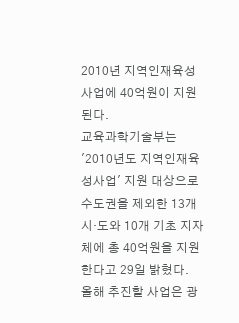2010년 지역인재육성사업에 40억원이 지원된다.
교육과학기술부는 '2010년도 지역인재육성사업' 지원 대상으로 수도권을 제외한 13개 시·도와 10개 기초 지자체에 총 40억원을 지원한다고 29일 밝혔다.
올해 추진할 사업은 광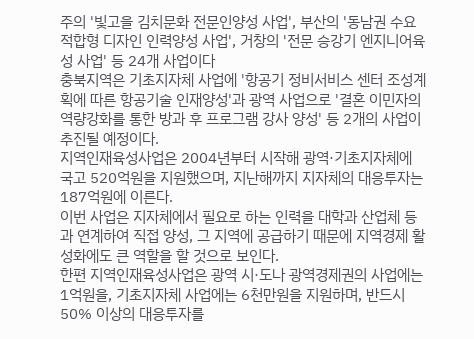주의 '빛고을 김치문화 전문인양성 사업', 부산의 '동남권 수요적합형 디자인 인력양성 사업', 거창의 '전문 승강기 엔지니어육성 사업' 등 24개 사업이다
충북지역은 기초지자체 사업에 '항공기 정비서비스 센터 조성계획에 따른 항공기술 인재양성'과 광역 사업으로 '결혼 이민자의 역량강화를 통한 방과 후 프로그램 강사 양성' 등 2개의 사업이 추진될 예정이다.
지역인재육성사업은 2004년부터 시작해 광역·기초지자체에 국고 520억원을 지원했으며, 지난해까지 지자체의 대응투자는 187억원에 이른다.
이번 사업은 지자체에서 필요로 하는 인력을 대학과 산업체 등과 연계하여 직접 양성, 그 지역에 공급하기 때문에 지역경제 활성화에도 큰 역할을 할 것으로 보인다.
한편 지역인재육성사업은 광역 시·도나 광역경제권의 사업에는 1억원을, 기초지자체 사업에는 6천만원을 지원하며, 반드시 50% 이상의 대응투자를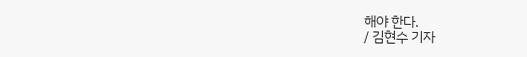해야 한다.
/ 김현수 기자